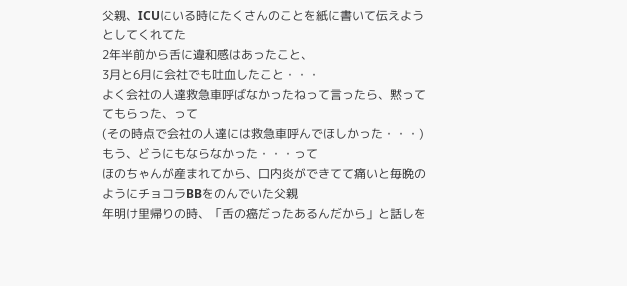父親、ICUにいる時にたくさんのことを紙に書いて伝えようとしてくれてた
2年半前から舌に違和感はあったこと、
3月と6月に会社でも吐血したこと・・・
よく会社の人達救急車呼ばなかったねって言ったら、黙っててもらった、って
(その時点で会社の人達には救急車呼んでほしかった・・・)
もう、どうにもならなかった・・・って
ほのちゃんが産まれてから、口内炎ができてて痛いと毎晩のようにチョコラBBをのんでいた父親
年明け里帰りの時、「舌の癌だったあるんだから」と話しを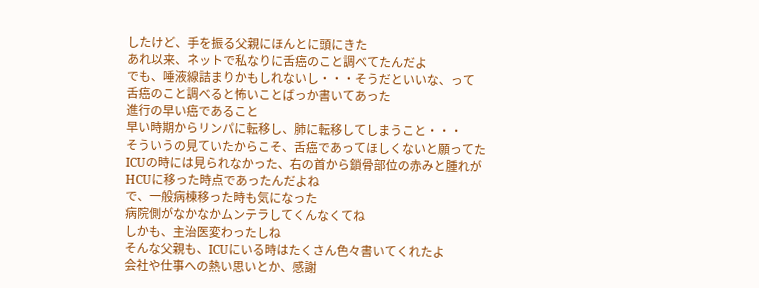したけど、手を振る父親にほんとに頭にきた
あれ以来、ネットで私なりに舌癌のこと調べてたんだよ
でも、唾液線詰まりかもしれないし・・・そうだといいな、って
舌癌のこと調べると怖いことばっか書いてあった
進行の早い癌であること
早い時期からリンパに転移し、肺に転移してしまうこと・・・
そういうの見ていたからこそ、舌癌であってほしくないと願ってた
ICUの時には見られなかった、右の首から鎖骨部位の赤みと腫れがHCUに移った時点であったんだよね
で、一般病棟移った時も気になった
病院側がなかなかムンテラしてくんなくてね
しかも、主治医変わったしね
そんな父親も、ICUにいる時はたくさん色々書いてくれたよ
会社や仕事への熱い思いとか、感謝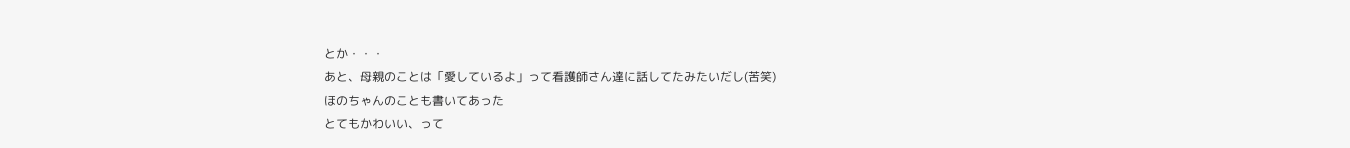とか・・・
あと、母親のことは「愛しているよ」って看護師さん達に話してたみたいだし(苦笑)
ほのちゃんのことも書いてあった
とてもかわいい、って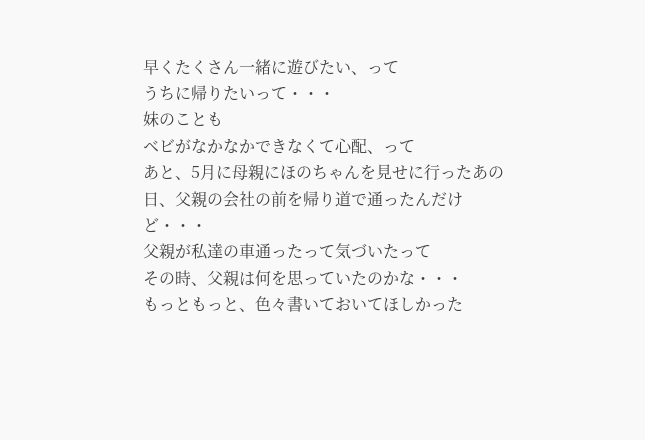早くたくさん一緒に遊びたい、って
うちに帰りたいって・・・
妹のことも
ベビがなかなかできなくて心配、って
あと、5月に母親にほのちゃんを見せに行ったあの日、父親の会社の前を帰り道で通ったんだけど・・・
父親が私達の車通ったって気づいたって
その時、父親は何を思っていたのかな・・・
もっともっと、色々書いておいてほしかった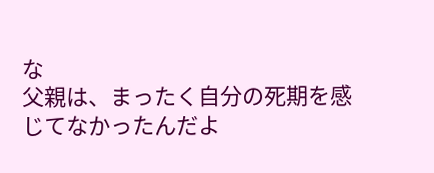な
父親は、まったく自分の死期を感じてなかったんだよ